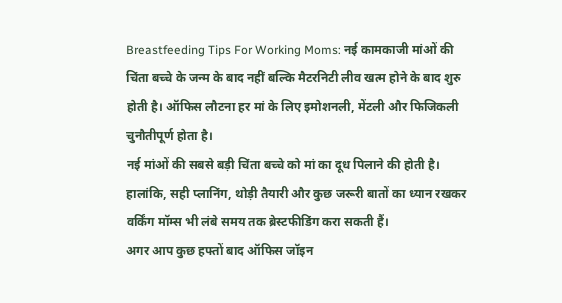Breastfeeding Tips For Working Moms: नई कामकाजी मांओं की चिंता बच्चे के जन्म के बाद नहीं बल्कि मैटरनिटी लीव खत्म होने के बाद शुरु होती है। ऑफिस लौटना हर मां के लिए इमोशनली, मेंटली और फिजिकली चुनौतीपूर्ण होता है।
नई मांओं की सबसे बड़ी चिंता बच्चे को मां का दूध पिलाने की होती है। हालांकि, सही प्लानिंग, थोड़ी तैयारी और कुछ जरूरी बातों का ध्यान रखकर वर्किंग मॉम्स भी लंबे समय तक ब्रेस्टफीडिंग करा सकती हैं।
अगर आप कुछ हफ्तों बाद ऑफिस जॉइन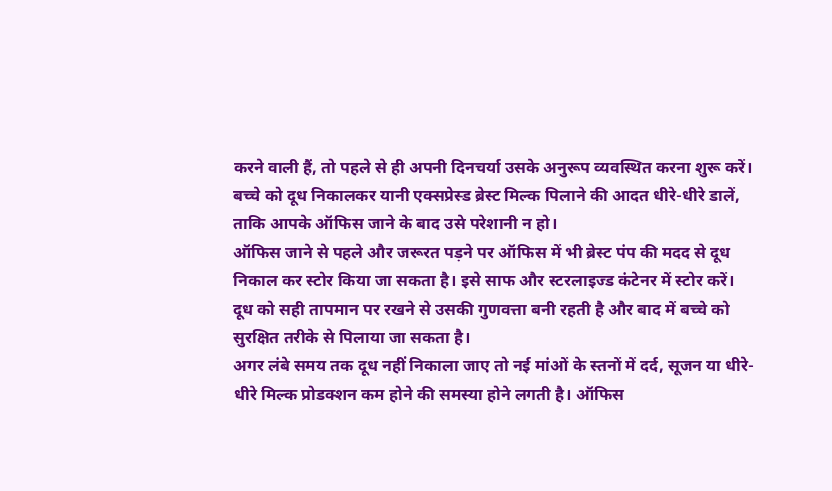करने वाली हैं, तो पहले से ही अपनी दिनचर्या उसके अनुरूप व्यवस्थित करना शुरू करें। बच्चे को दूध निकालकर यानी एक्सप्रेस्ड ब्रेस्ट मिल्क पिलाने की आदत धीरे-धीरे डालें, ताकि आपके ऑफिस जाने के बाद उसे परेशानी न हो।
ऑफिस जाने से पहले और जरूरत पड़ने पर ऑफिस में भी ब्रेस्ट पंप की मदद से दूध निकाल कर स्टोर किया जा सकता है। इसे साफ और स्टरलाइज्ड कंटेनर में स्टोर करें। दूध को सही तापमान पर रखने से उसकी गुणवत्ता बनी रहती है और बाद में बच्चे को सुरक्षित तरीके से पिलाया जा सकता है।
अगर लंबे समय तक दूध नहीं निकाला जाए तो नई मांओं के स्तनों में दर्द, सूजन या धीरे-धीरे मिल्क प्रोडक्शन कम होने की समस्या होने लगती है। ऑफिस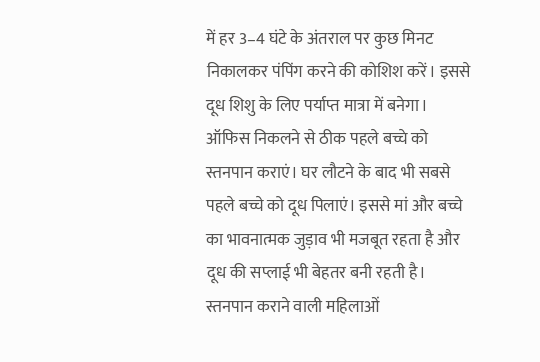में हर 3–4 घंटे के अंतराल पर कुछ मिनट निकालकर पंपिंग करने की कोशिश करें। इससे दूध शिशु के लिए पर्याप्त मात्रा में बनेगा।
ऑफिस निकलने से ठीक पहले बच्चे को स्तनपान कराएं। घर लौटने के बाद भी सबसे पहले बच्चे को दूध पिलाएं। इससे मां और बच्चे का भावनात्मक जुड़ाव भी मजबूत रहता है और दूध की सप्लाई भी बेहतर बनी रहती है।
स्तनपान कराने वाली महिलाओं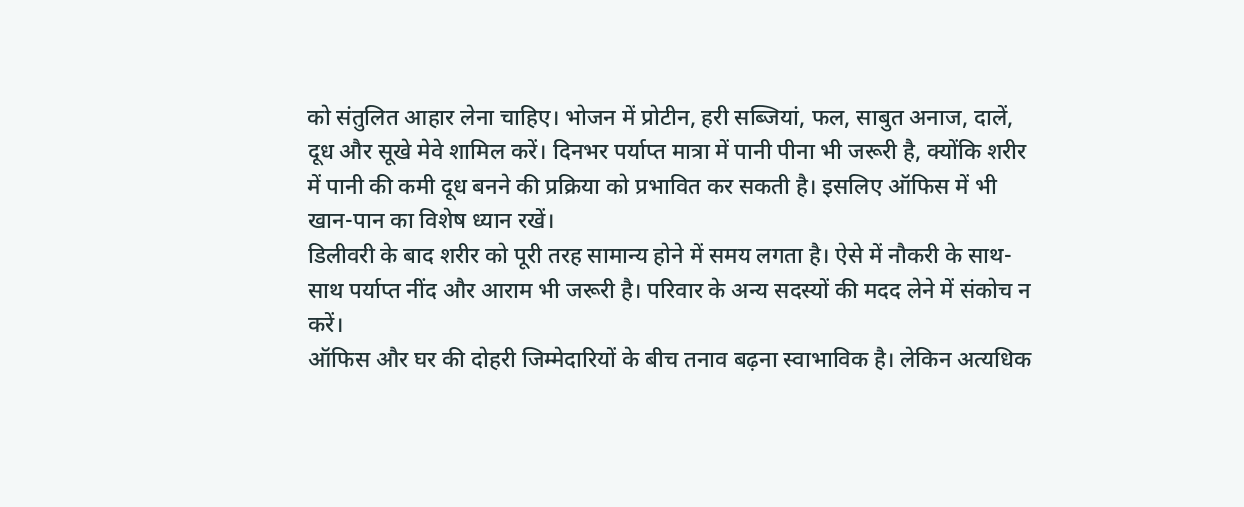को संतुलित आहार लेना चाहिए। भोजन में प्रोटीन, हरी सब्जियां, फल, साबुत अनाज, दालें, दूध और सूखे मेवे शामिल करें। दिनभर पर्याप्त मात्रा में पानी पीना भी जरूरी है, क्योंकि शरीर में पानी की कमी दूध बनने की प्रक्रिया को प्रभावित कर सकती है। इसलिए ऑफिस में भी खान-पान का विशेष ध्यान रखें।
डिलीवरी के बाद शरीर को पूरी तरह सामान्य होने में समय लगता है। ऐसे में नौकरी के साथ-साथ पर्याप्त नींद और आराम भी जरूरी है। परिवार के अन्य सदस्यों की मदद लेने में संकोच न करें।
ऑफिस और घर की दोहरी जिम्मेदारियों के बीच तनाव बढ़ना स्वाभाविक है। लेकिन अत्यधिक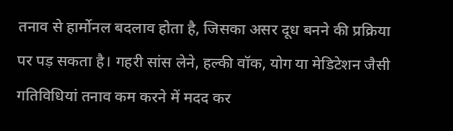तनाव से हार्मोनल बदलाव होता है, जिसका असर दूध बनने की प्रक्रिया पर पड़ सकता है। गहरी सांस लेने, हल्की वॉक, योग या मेडिटेशन जैसी गतिविधियां तनाव कम करने में मदद कर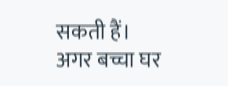सकती हैं।
अगर बच्चा घर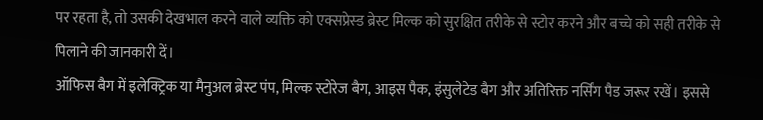पर रहता है, तो उसकी देखभाल करने वाले व्यक्ति को एक्सप्रेस्ड ब्रेस्ट मिल्क को सुरक्षित तरीके से स्टोर करने और बच्चे को सही तरीके से पिलाने की जानकारी दें।
ऑफिस बैग में इलेक्ट्रिक या मैनुअल ब्रेस्ट पंप, मिल्क स्टोरेज बैग, आइस पैक, इंसुलेटेड बैग और अतिरिक्त नर्सिंग पैड जरूर रखें। इससे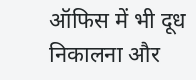ऑफिस में भी दूध निकालना और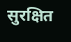सुरक्षित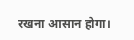रखना आसान होगा।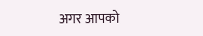अगर आपको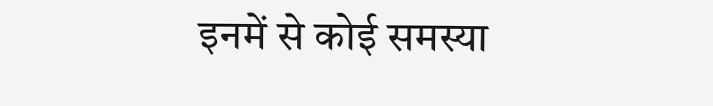इनमें से कोई समस्या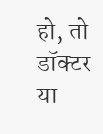हो, तो डॉक्टर या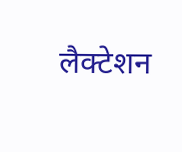लैक्टेशन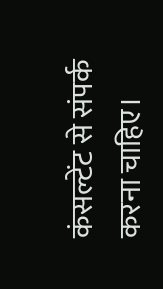कंसल्टेंट से संपर्क करना चाहिए।